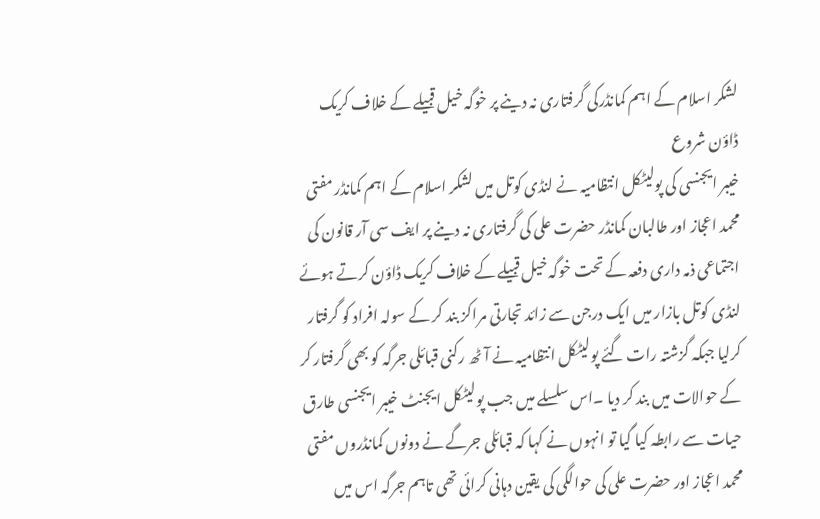لشکر اسلام کے اہم کمانڈرکی گرفتاری نہ دینے پر خوگہ خیل قبیلے کے خلاف کریک ڈاؤن شروع
خیبر ایجنسی کی پولیٹکل انتظامیہ نے لنڈی کوتل میں لشکر اسلام کے اہم کمانڈر مفتی محمد اعجاز اور طالبان کمانڈر حضرت علی کی گرفتاری نہ دینے پر ایف سی آر قانون کی اجتماعی ذمہ داری دفعہ کے تحت خوگہ خیل قبیلے کے خلاف کریک ڈاؤن کرتے ہوئے لنڈی کوتل بازار میں ایک درجن سے زائد تجارتی مراکز بند کر کے سولہ افراد کو گرفتار کرلیا جبکہ گزشتہ رات گئے پولیٹکل انتظامیہ نے آٹھ رکنی قبائلی جرگہ کو بھی گرفتار کر کے حوالات میں بند کر دیا ۔اس سلسلے میں جب پولیٹکل ایجنٹ خیبر ایجنسی طارق حیات سے رابطہ کیا گیا تو انہوں نے کہا کہ قبائلی جرگے نے دونوں کمانڈروں مفتی محمد اعجاز اور حضرت علی کی حوالگی کی یقین دہانی کرائی تھی تاہم جرگہ اس میں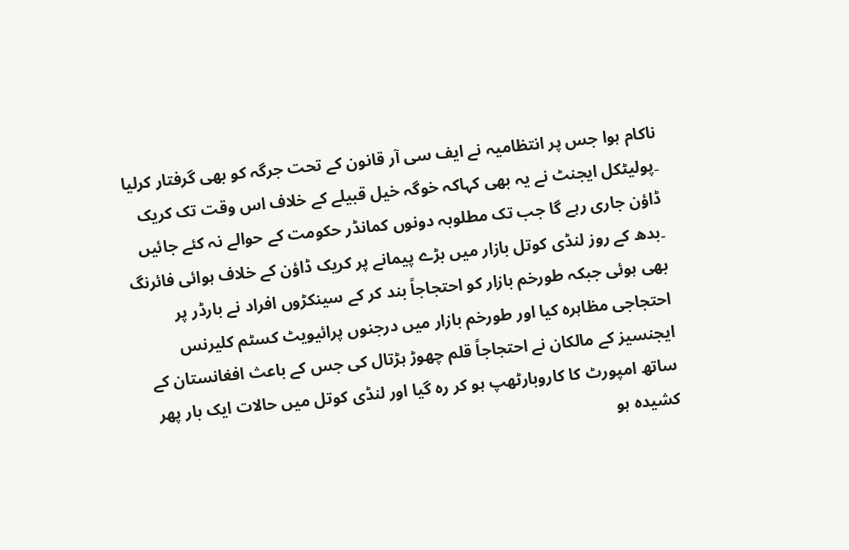ناکام ہوا جس پر انتظامیہ نے ایف سی آر قانون کے تحت جرگہ کو بھی گرفتار کرلیا ۔پولیٹکل ایجنٹ نے یہ بھی کہاکہ خوگہ خیل قبیلے کے خلاف اس وقت تک کریک ڈاؤن جاری رہے گا جب تک مطلوبہ دونوں کمانڈر حکومت کے حوالے نہ کئے جائیں ۔بدھ کے روز لنڈی کوتل بازار میں بڑے پیمانے پر کریک ڈاؤن کے خلاف ہوائی فائرنگ بھی ہوئی جبکہ طورخم بازار کو احتجاجاً بند کر کے سینکڑوں افراد نے بارڈر پر احتجاجی مظاہرہ کیا اور طورخم بازار میں درجنوں پرائیویٹ کسٹم کلیرنس ایجنسیز کے مالکان نے احتجاجاً قلم چھوڑ ہڑتال کی جس کے باعث افغانستان کے ساتھ امپورٹ کا کاروبارٹھپ ہو کر رہ گیا اور لنڈی کوتل میں حالات ایک بار پھر کشیدہ ہو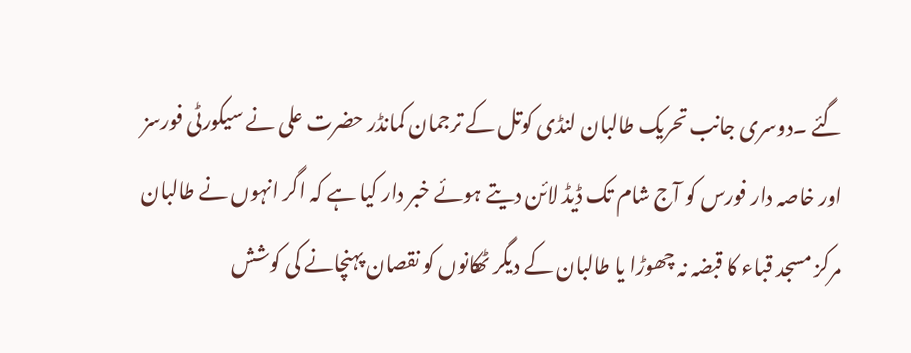گئے ۔دوسری جانب تحریک طالبان لنڈی کوتل کے ترجمان کمانڈر حضرت علی نے سیکورٹی فورسز اور خاصہ دار فورس کو آج شام تک ڈیڈ لائن دیتے ہوئے خبر دار کیا ہے کہ اگر انہوں نے طالبان مرکز مسجد قباء کا قبضہ نہ چھوڑا یا طالبان کے دیگر ٹھکانوں کو نقصان پہنچانے کی کوشش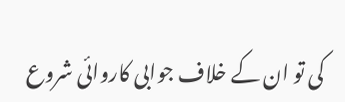کی تو ان کے خلاف جوابی کاروائی شروع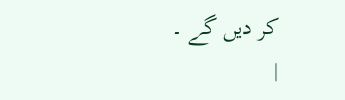کر دیں گے ۔
|